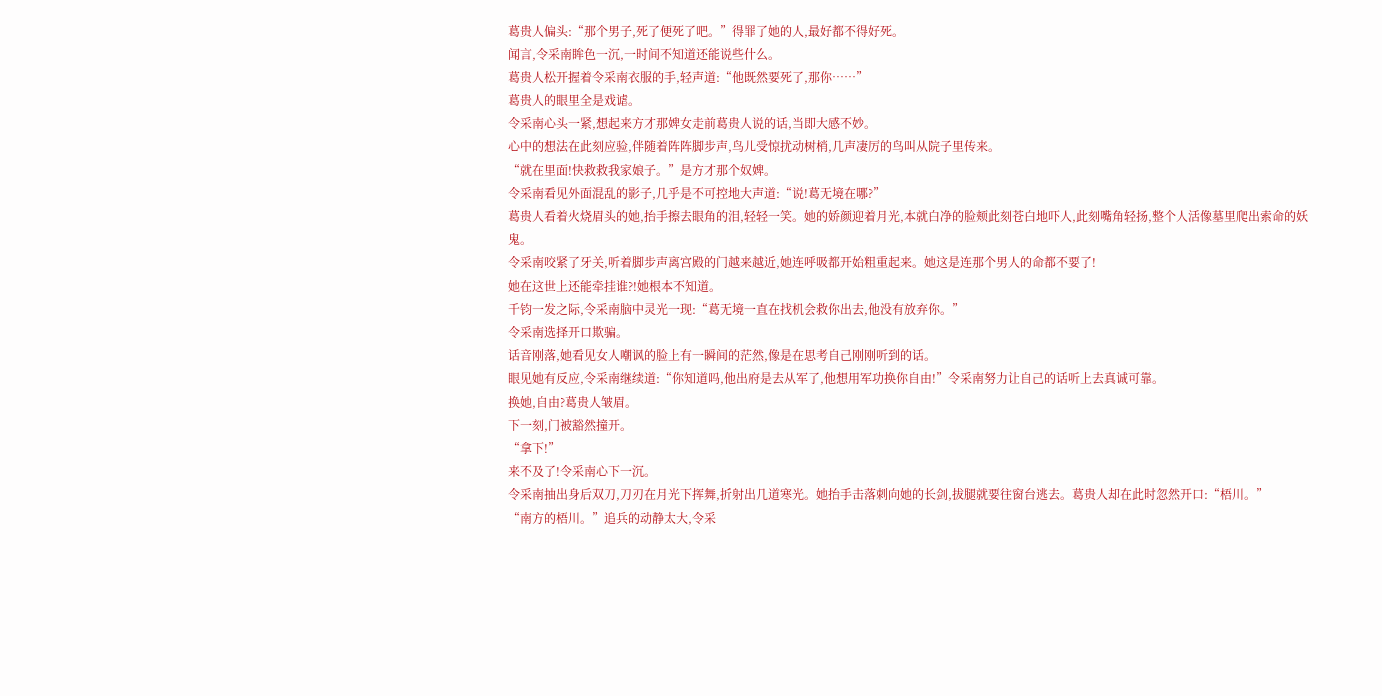葛贵人偏头:“那个男子,死了便死了吧。”得罪了她的人,最好都不得好死。
闻言,令采南眸色一沉,一时间不知道还能说些什么。
葛贵人松开握着令采南衣服的手,轻声道:“他既然要死了,那你……”
葛贵人的眼里全是戏谑。
令采南心头一紧,想起来方才那婢女走前葛贵人说的话,当即大感不妙。
心中的想法在此刻应验,伴随着阵阵脚步声,鸟儿受惊扰动树梢,几声凄厉的鸟叫从院子里传来。
“就在里面!快救救我家娘子。”是方才那个奴婢。
令采南看见外面混乱的影子,几乎是不可控地大声道:“说!葛无境在哪?”
葛贵人看着火烧眉头的她,抬手擦去眼角的泪,轻轻一笑。她的娇颜迎着月光,本就白净的脸颊此刻苍白地吓人,此刻嘴角轻扬,整个人活像墓里爬出索命的妖鬼。
令采南咬紧了牙关,听着脚步声离宫殿的门越来越近,她连呼吸都开始粗重起来。她这是连那个男人的命都不要了!
她在这世上还能牵挂谁?!她根本不知道。
千钧一发之际,令采南脑中灵光一现:“葛无境一直在找机会救你出去,他没有放弃你。”
令采南选择开口欺骗。
话音刚落,她看见女人嘲讽的脸上有一瞬间的茫然,像是在思考自己刚刚听到的话。
眼见她有反应,令采南继续道:“你知道吗,他出府是去从军了,他想用军功换你自由!”令采南努力让自己的话听上去真诚可靠。
换她,自由?葛贵人皱眉。
下一刻,门被豁然撞开。
“拿下!”
来不及了!令采南心下一沉。
令采南抽出身后双刀,刀刃在月光下挥舞,折射出几道寒光。她抬手击落刺向她的长剑,拔腿就要往窗台逃去。葛贵人却在此时忽然开口:“梧川。”
“南方的梧川。”追兵的动静太大,令采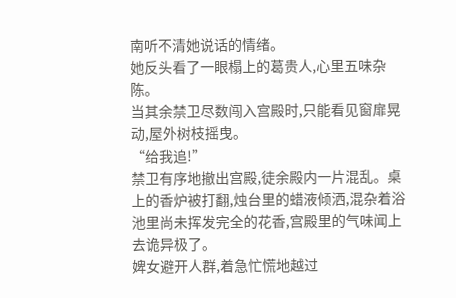南听不清她说话的情绪。
她反头看了一眼榻上的葛贵人,心里五味杂陈。
当其余禁卫尽数闯入宫殿时,只能看见窗扉晃动,屋外树枝摇曳。
“给我追!”
禁卫有序地撤出宫殿,徒余殿内一片混乱。桌上的香炉被打翻,烛台里的蜡液倾洒,混杂着浴池里尚未挥发完全的花香,宫殿里的气味闻上去诡异极了。
婢女避开人群,着急忙慌地越过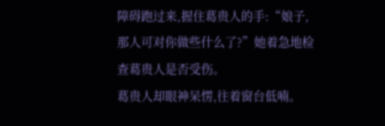障碍跑过来,握住葛贵人的手:“娘子,那人可对你做些什么了?”她着急地检查葛贵人是否受伤。
葛贵人却眼神呆愣,往着窗台低喃。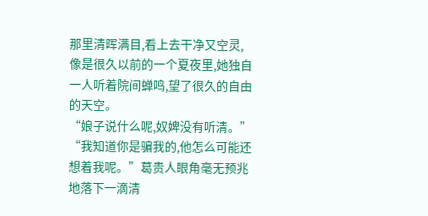那里清晖满目,看上去干净又空灵,像是很久以前的一个夏夜里,她独自一人听着院间蝉鸣,望了很久的自由的天空。
“娘子说什么呢,奴婢没有听清。”
“我知道你是骗我的,他怎么可能还想着我呢。”葛贵人眼角毫无预兆地落下一滴清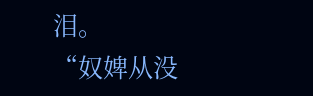泪。
“奴婢从没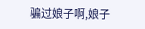骗过娘子啊,娘子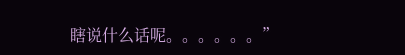瞎说什么话呢。。。。。。”